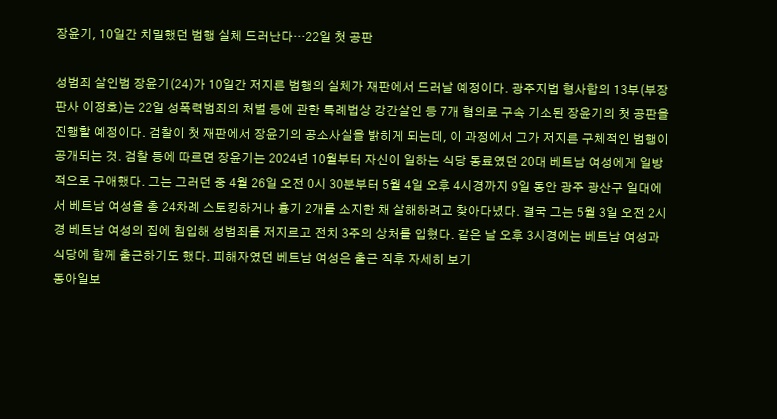장윤기, 10일간 치밀했던 범행 실체 드러난다…22일 첫 공판

성범죄 살인범 장윤기(24)가 10일간 저지른 범행의 실체가 재판에서 드러날 예정이다. 광주지법 형사합의 13부(부장판사 이정호)는 22일 성폭력범죄의 처벌 등에 관한 특례법상 강간살인 등 7개 혐의로 구속 기소된 장윤기의 첫 공판을 진행할 예정이다. 검찰이 첫 재판에서 장윤기의 공소사실을 밝히게 되는데, 이 과정에서 그가 저지른 구체적인 범행이 공개되는 것. 검찰 등에 따르면 장윤기는 2024년 10월부터 자신이 일하는 식당 동료였던 20대 베트남 여성에게 일방적으로 구애했다. 그는 그러던 중 4월 26일 오전 0시 30분부터 5월 4일 오후 4시경까지 9일 동안 광주 광산구 일대에서 베트남 여성을 총 24차례 스토킹하거나 흉기 2개를 소지한 채 살해하려고 찾아다녔다. 결국 그는 5월 3일 오전 2시경 베트남 여성의 집에 침입해 성범죄를 저지르고 전치 3주의 상처를 입혔다. 같은 날 오후 3시경에는 베트남 여성과 식당에 함께 출근하기도 했다. 피해자였던 베트남 여성은 출근 직후 자세히 보기
동아일보